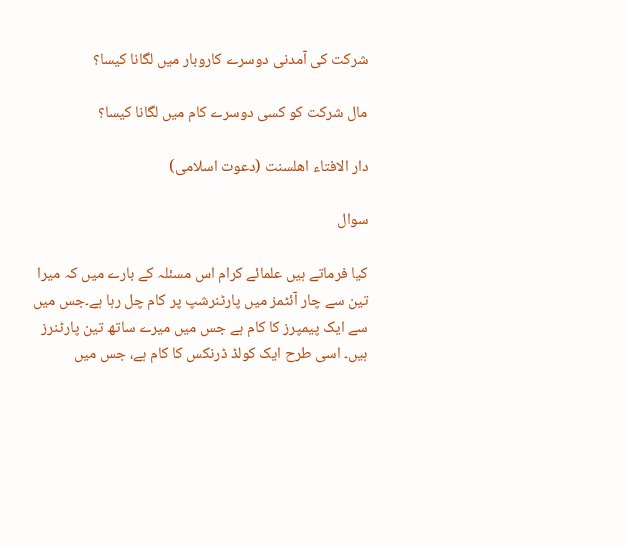شرکت کی آمدنی دوسرے کاروبار میں لگانا کیسا؟

مال شرکت کو کسی دوسرے کام میں لگانا کیسا؟

دار الافتاء اھلسنت (دعوت اسلامی)

سوال

کیا فرماتے ہیں علمائے کرام اس مسئلہ کے بارے میں کہ میرا تین سے چار آئٹمز میں پارٹنرشپ پر کام چل رہا ہے۔جس میں سے ایک پیمپرز کا کام ہے جس میں میرے ساتھ تین پارٹنرز ہیں۔ اسی طرح ایک کولڈ ڈرنکس کا کام ہے، جس میں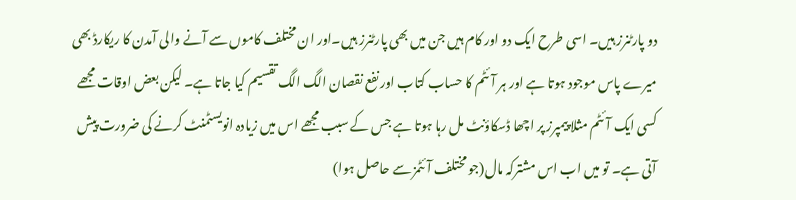دو پارٹنرز ہیں۔ اسی طرح ایک دو اور کام ہیں جن میں بھی پارٹنرز ہیں۔اور ان مختلف کاموں سے آنے والی آمدن کا ریکارڈ بھی میرے پاس موجود ہوتا ہے اور ہر آئٹم کا حساب کتاب اور نفع نقصان الگ الگ تقسیم کیا جاتا ہے۔ لیکن بعض اوقات مجھے کسی ایک آئٹم مثلا پیمپرز پر اچھا ڈسکاؤنٹ مل رہا ہوتا ہے جس کے سبب مجھے اس میں زیادہ انویسٹمنٹ کرنے کی ضرورت پیش آتی ہے۔ تو میں اب اس مشترکہ مال(جو مختلف آئٹمز سے حاصل ہوا)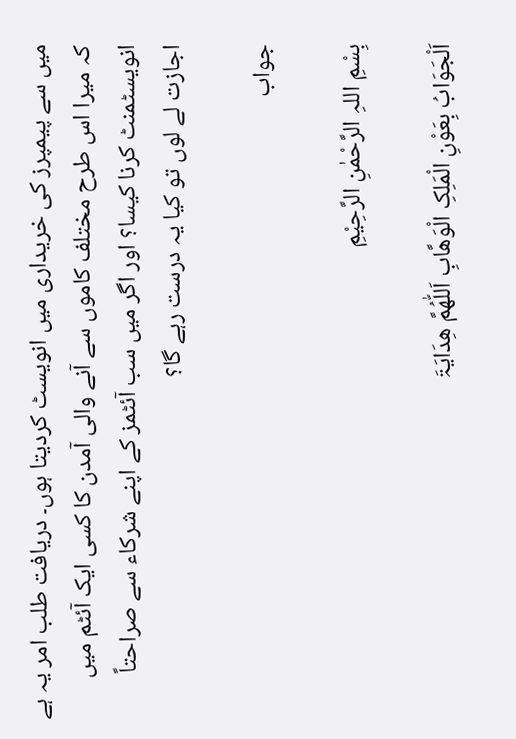میں سے پیمپرز کی خریداری میں انویسٹ کردیتا ہوں۔ دریافت طلب امر یہ ہے کہ میرا اس طرح مختلف کاموں سے آنے والی آمدن کا کسی ایک آئٹم میں انویسٹمنٹ کرنا کیسا؟ اور اگر میں سب آئٹمز کے اپنے شرکاء سے صراحتاً اجازت لے لوں تو کیا یہ درست رہے گا؟

جواب

بِسْمِ اللہِ الرَّحْمٰنِ الرَّحِيْمِ

اَلْجَوَابُ بِعَوْنِ الْمَلِکِ الْوَھَّابِ اَللّٰھُمَّ ھِدَایَۃَ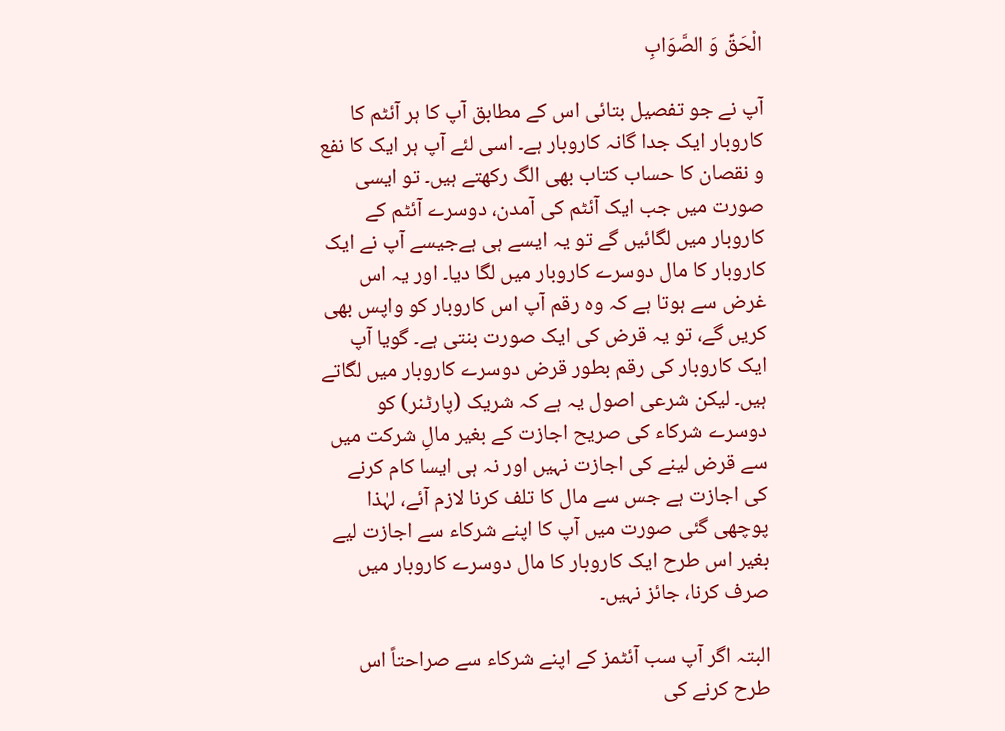الْحَقِّ وَ الصَّوَابِ

آپ نے جو تفصیل بتائی اس کے مطابق آپ کا ہر آئٹم کا کاروبار ایک جدا گانہ کاروبار ہے۔ اسی لئے آپ ہر ایک کا نفع و نقصان کا حساب کتاب بھی الگ رکھتے ہیں۔ تو ایسی صورت میں جب ایک آئٹم کی آمدن، دوسرے آئٹم کے کاروبار میں لگائیں گے تو یہ ایسے ہی ہےجیسے آپ نے ایک کاروبار کا مال دوسرے کاروبار میں لگا دیا۔ اور یہ اس غرض سے ہوتا ہے کہ وہ رقم آپ اس کاروبار کو واپس بھی کریں گے، تو یہ قرض کی ایک صورت بنتی ہے۔ گویا آپ ایک کاروبار کی رقم بطور قرض دوسرے کاروبار میں لگاتے ہیں۔ لیکن شرعی اصول یہ ہے کہ شریک (پارٹنر) کو دوسرے شرکاء کی صریح اجازت کے بغیر مالِ شرکت میں سے قرض لینے کی اجازت نہیں اور نہ ہی ایسا کام کرنے کی اجازت ہے جس سے مال کا تلف کرنا لازم آئے، لہٰذا پوچھی گئی صورت میں آپ کا اپنے شرکاء سے اجازت لیے بغیر اس طرح ایک کاروبار کا مال دوسرے کاروبار میں صرف کرنا، جائز نہیں۔

البتہ اگر آپ سب آئٹمز کے اپنے شرکاء سے صراحتاً اس طرح کرنے کی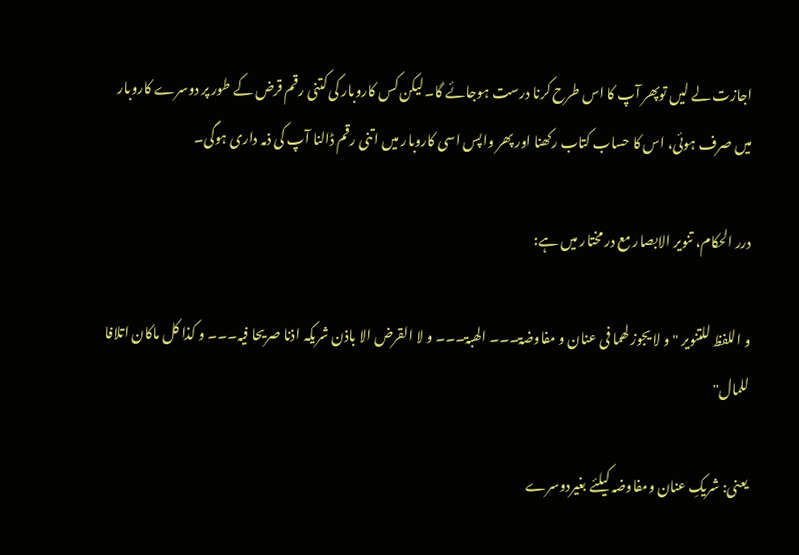اجازت لے لیں توپھر آپ کا اس طرح کرنا درست ہوجائے گا۔ لیکن کس کاروبار کی کتنی رقم قرض کے طور پر دوسرے کاروبار میں صرف ہوئی، اس کا حساب کتاب رکھنا اور پھر واپس اسی کاروبار میں اتنی رقم ڈالنا آپ کی ذمہ داری ہوگی۔

درر الحکام، تنویر الابصار مع در مختار میں ہے:

و اللفظ للتنویر "و لا یجوز لھما فی عنان و مفاوضۃ۔۔۔ الھبۃ۔۔۔ و لا القرض الا باذن شریکہ اذنا صریحا فیہ۔۔۔ و کذا کل ماکان اتلافا للمال"

یعنی: شریکِ عنان ومفاوضہ کیلئے بغیردوسرے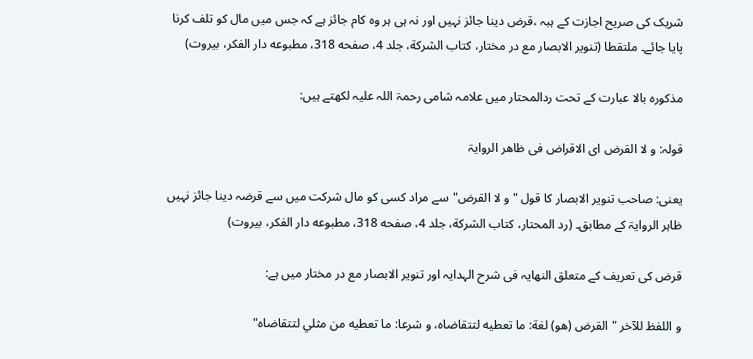شریک کی صریح اجازت کے ہبہ ،قرض دینا جائز نہیں اور نہ ہی ہر وہ کام جائز ہے کہ جس میں مال کو تلف کرنا پایا جائے۔ ملتقطا (تنویر الابصار مع در مختار، كتاب الشركة، جلد 4، صفحه 318، مطبوعه دار الفكر، بيروت)

مذکورہ بالا عبارت کے تحت ردالمحتار میں علامہ شامی رحمۃ اللہ علیہ لکھتے ہیں:

قولہ: و لا القرض ای الاقراض فی ظاھر الروایۃ

یعنی: صاحب تنویر الابصار کا قول "و لا القرض"سے مراد کسی کو مال شرکت میں سے قرضہ دینا جائز نہیں ظاہر الروایۃ کے مطابق۔ (رد المحتار، كتاب الشركة، جلد 4، صفحه 318، مطبوعه دار الفكر، بيروت)

قرض کی تعریف کے متعلق النهایہ فی شرح الہدایہ اور تنویر الابصار مع در مختار میں ہے:

و اللفظ للآخر "القرض (هو) لغة: ما تعطيه لتتقاضاه، و شرعا: ما تعطيه من مثلي لتتقاضاه"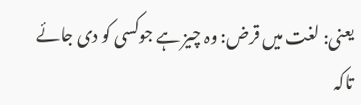یعنی: لغت میں قرض: وہ چیز ہے جوکسی کو دی جائے تاکہ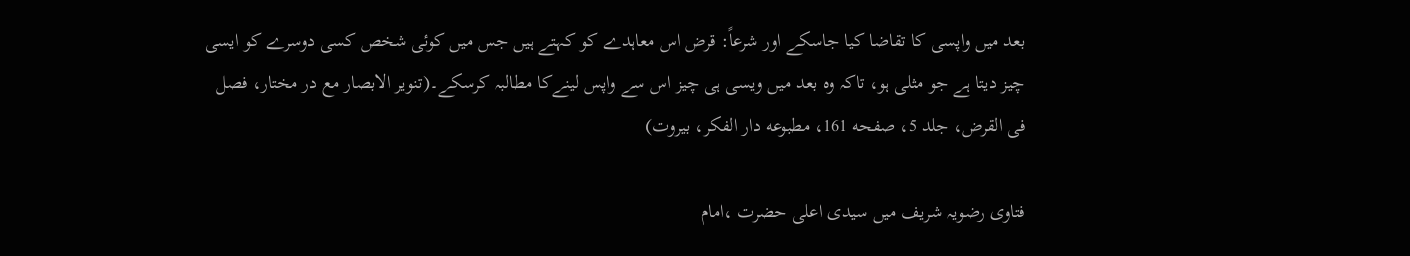بعد میں واپسی کا تقاضا کیا جاسکے اور شرعاً: قرض اس معاہدے کو کہتے ہیں جس میں کوئی شخص کسی دوسرے کو ایسی چیز دیتا ہے جو مثلی ہو، تاکہ وہ بعد میں ویسی ہی چیز اس سے واپس لینےکا مطالبہ کرسکے۔(تنویر الابصار مع در مختار، فصل فی القرض، جلد 5، صفحه 161، مطبوعه دار الفكر، بيروت)

فتاوی رضویہ شریف میں سیدی اعلی حضرت ،امام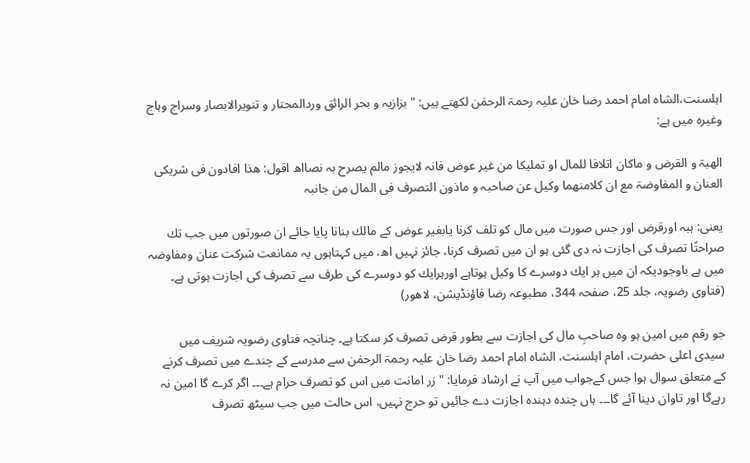اہلسنت،الشاہ امام احمد رضا خان علیہ رحمۃ الرحمٰن لکھتے ہیں: "بزازیہ و بحر الرائق وردالمحتار و تنویرالابصار وسراج وہاج وغیرہ میں ہے:

الھبۃ و القرض و ماکان اتلافا للمال او تملیکا من غیر عوض فانہ لایجوز مالم یصرح بہ نصااھ اقول: ھذا افادون فی شریکی العنان و المفاوضۃ مع ان کلامنھما وکیل عن صاحبہ و ماذون التصرف فی المال من جانبہ

یعنی: ہبہ اورقرض اور جس صورت میں مال کو تلف کرنا یابغیر عوض کے مالك بنانا پایا جائے ان صورتوں میں جب تك صراحتًا تصرف کی اجازت نہ دی گئی ہو ان میں تصرف کرنا، جائز نہیں اھ، میں کہتاہوں یہ ممانعت شرکت عنان ومفاوضہ میں ہے باوجودیکہ ان میں ہر ایك دوسرے کا وکیل ہوتاہے اورہرایك کو دوسرے کی طرف سے تصرف کی اجازت ہوتی ہے۔ (فتاوی رضویہ، جلد 25، صفحہ 344، مطبوعہ رضا فاؤنڈیشن، لاھور)

جو رقم میں امین ہو وہ صاحبِ مال کی اجازت سے بطور قرض تصرف کر سکتا ہے۔ چنانچہ فتاوی رضویہ شریف میں سیدی اعلی حضرت، امام اہلسنت، الشاہ امام احمد رضا خان علیہ رحمۃ الرحمٰن سے مدرسے کے چندے میں تصرف کرنے کے متعلق سوال ہوا جس کےجواب میں آپ نے ارشاد فرمایا: "زر امانت میں اس کو تصرف حرام ہے۔۔۔ اگر کرے گا امین نہ رہےگا اور تاوان دینا آئے گا۔۔۔ ہاں چندہ دہندہ اجازت دے جائیں تو حرج نہیں، اس حالت میں جب سیٹھ تصرف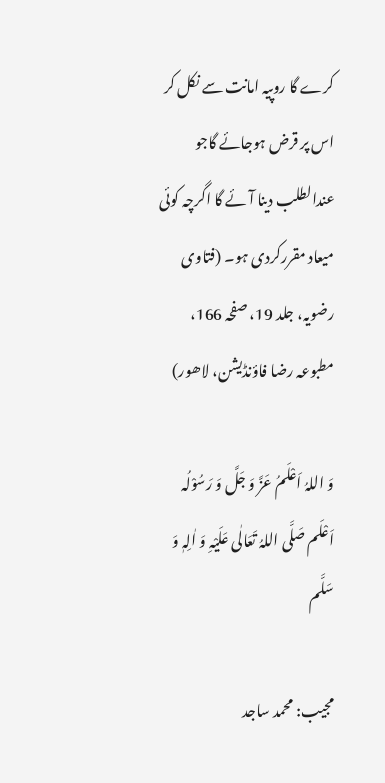کرے گا روپیہ امانت سے نکل کر اس پر قرض ہوجائے گاجو عندالطلب دینا آئے گا اگرچہ کوئی میعاد مقررکردی ہو۔ (فتاوی رضویہ، جلد 19، صفحہ 166، مطبوعہ رضا فاؤنڈیشن، لاھور)

وَ اللہُ اَعْلَمُ عَزَّ وَ جَلَّ وَ رَسُوْلُہ اَعْلَم صَلَّی اللہُ تَعَالٰی عَلَیْہِ وَ اٰلِہٖ وَ سَلَّم

مجیب: محمد ساجد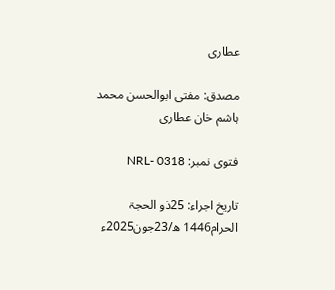عطاری

مصدق: مفتی ابوالحسن محمد ہاشم خان عطاری

فتوی نمبر: NRL- 0318

تاریخ اجراء: 25ذو الحجۃ الحرام1446 ھ/23جون2025ء